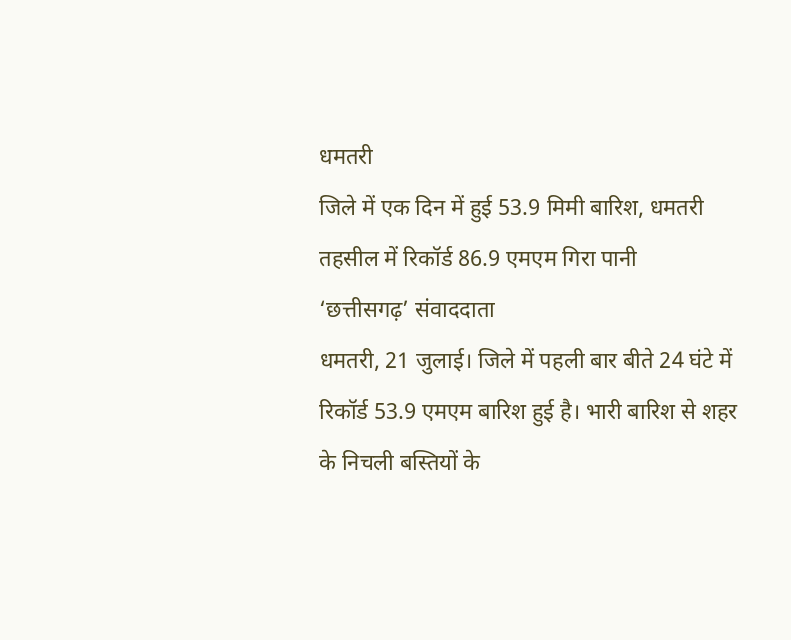धमतरी
जिले में एक दिन में हुई 53.9 मिमी बारिश, धमतरी तहसील में रिकॉर्ड 86.9 एमएम गिरा पानी
‘छत्तीसगढ़’ संवाददाता
धमतरी, 21 जुलाई। जिले में पहली बार बीते 24 घंटे में रिकॉर्ड 53.9 एमएम बारिश हुई है। भारी बारिश से शहर के निचली बस्तियों के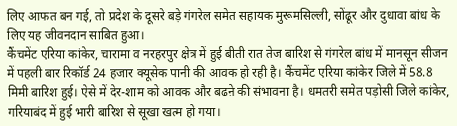लिए आफत बन गई, तो प्रदेश के दूसरे बड़े गंगरेल समेत सहायक मुरूमसिल्ली, सोंढूर और दुधावा बांध के लिए यह जीवनदान साबित हुआ।
कैंचमेंट एरिया कांकेर, चारामा व नरहरपुर क्षेत्र में हुई बीती रात तेज बारिश से गंगरेल बांध में मानसून सीजन में पहली बार रिकॉर्ड 24 हजार क्यूसेक पानी की आवक हो रही है। कैंचमेंट एरिया कांकेर जिले में 58.8 मिमी बारिश हुई। ऐसे में देर-शाम को आवक और बढऩे की संभावना है। धमतरी समेत पड़ोसी जिले कांकेर, गरियाबंद में हुई भारी बारिश से सूखा खत्म हो गया।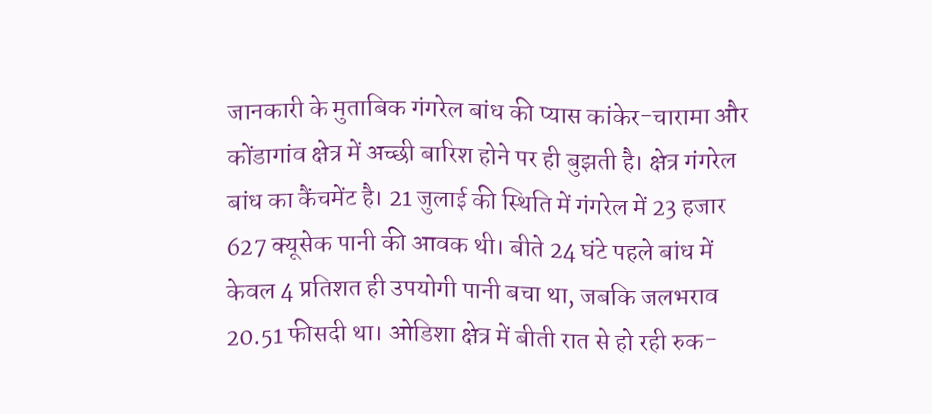जानकारी के मुताबिक गंगरेल बांध की प्यास कांकेर-चारामा और कोंडागांव क्षेत्र में अच्छी बारिश होने पर ही बुझती है। क्षेत्र गंगरेल बांध का कैंचमेंट है। 21 जुलाई की स्थिति में गंगरेल में 23 हजार 627 क्यूसेक पानी की आवक थी। बीते 24 घंटे पहले बांध में केवल 4 प्रतिशत ही उपयोगी पानी बचा था, जबकि जलभराव 20.51 फीसदी था। ओडिशा क्षेत्र में बीती रात से हो रही रुक-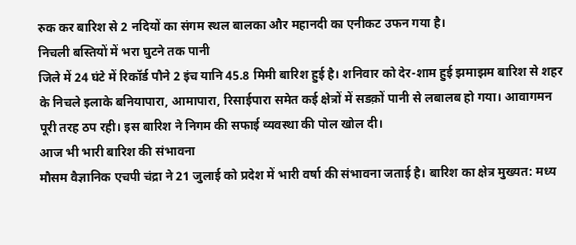रुक कर बारिश से 2 नदियों का संगम स्थल बालका और महानदी का एनीकट उफन गया है।
निचली बस्तियों में भरा घुटने तक पानी
जिले में 24 घंटे में रिकॉर्ड पौने 2 इंच यानि 45.8 मिमी बारिश हुई है। शनिवार को देर-शाम हुई झमाझम बारिश से शहर के निचले इलाके बनियापारा, आमापारा, रिसाईपारा समेत कई क्षेत्रों में सडक़ों पानी से लबालब हो गया। आवागमन पूरी तरह ठप रही। इस बारिश ने निगम की सफाई व्यवस्था की पोल खोल दी।
आज भी भारी बारिश की संभावना
मौसम वैज्ञानिक एचपी चंद्रा ने 21 जुलाई को प्रदेश में भारी वर्षा की संभावना जताई है। बारिश का क्षेत्र मुख्यत: मध्य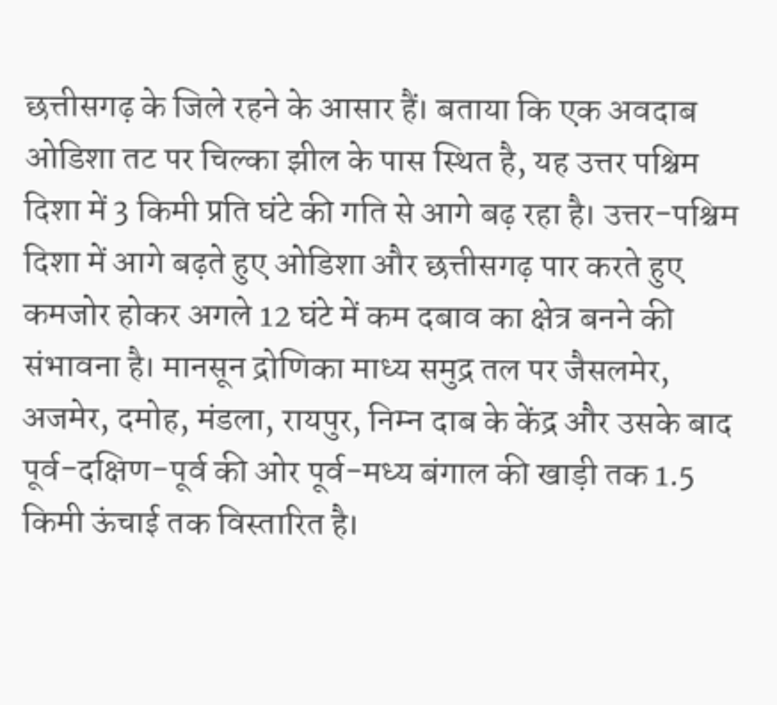छत्तीसगढ़ के जिले रहने के आसार हैं। बताया कि एक अवदाब ओडिशा तट पर चिल्का झील के पास स्थित है, यह उत्तर पश्चिम दिशा में 3 किमी प्रति घंटे की गति से आगे बढ़ रहा है। उत्तर-पश्चिम दिशा में आगे बढ़ते हुए ओडिशा और छत्तीसगढ़ पार करते हुए कमजोर होकर अगले 12 घंटे में कम दबाव का क्षेत्र बनने की संभावना है। मानसून द्रोणिका माध्य समुद्र तल पर जैसलमेर, अजमेर, दमोह, मंडला, रायपुर, निम्न दाब के केंद्र और उसके बाद पूर्व-दक्षिण-पूर्व की ओर पूर्व-मध्य बंगाल की खाड़ी तक 1.5 किमी ऊंचाई तक विस्तारित है।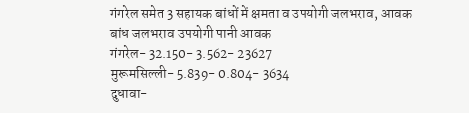गंगरेल समेत 3 सहायक बांधों में क्षमता व उपयोगी जलभराव, आवक
बांध जलभराव उपयोगी पानी आवक
गंगरेल- 32.150- 3.562- 23627
मुरूमसिल्ली- 5.839- 0.804- 3634
दुधावा-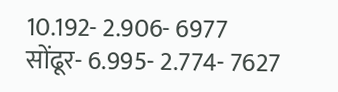10.192- 2.906- 6977
सोंढूर- 6.995- 2.774- 7627